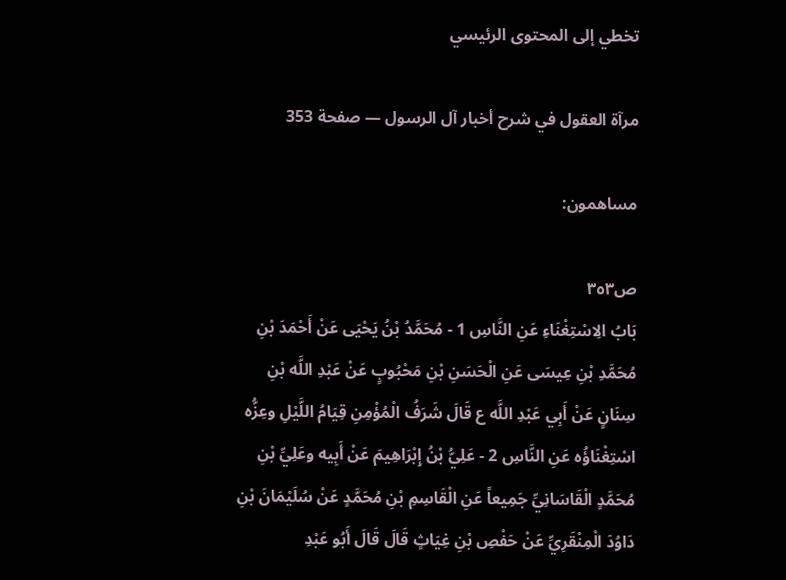تخطي إلى المحتوى الرئيسي

مرآة العقول في شرح أخبار آل الرسول — صفحة 353

مساهمون:

ص٣٥٣
بَابُ الِاسْتِغْنَاءِ عَنِ النَّاسِ 1 - مُحَمَّدُ بْنُ يَحْيَى عَنْ أَحْمَدَ بْنِ مُحَمَّدِ بْنِ عِيسَى عَنِ الْحَسَنِ بْنِ مَحْبُوبٍ عَنْ عَبْدِ اللَّه بْنِ سِنَانٍ عَنْ أَبِي عَبْدِ اللَّه ع قَالَ شَرَفُ الْمُؤْمِنِ قِيَامُ اللَّيْلِ وعِزُّه اسْتِغْنَاؤُه عَنِ النَّاسِ 2 - عَلِيُّ بْنُ إِبْرَاهِيمَ عَنْ أَبِيه وعَلِيِّ بْنِ مُحَمَّدٍ الْقَاسَانِيِّ جَمِيعاً عَنِ الْقَاسِمِ بْنِ مُحَمَّدٍ عَنْ سُلَيْمَانَ بْنِ دَاوُدَ الْمِنْقَرِيِّ عَنْ حَفْصِ بْنِ غِيَاثٍ قَالَ قَالَ أَبُو عَبْدِ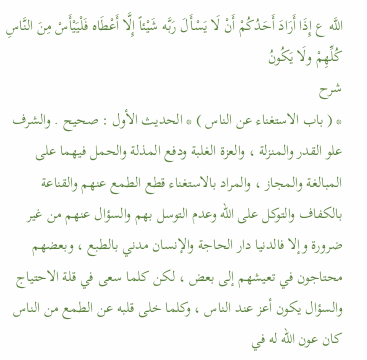اللَّه ع إِذَا أَرَادَ أَحَدُكُمْ أَنْ لَا يَسْأَلَ رَبَّه شَيْئاً إِلَّا أَعْطَاه فَلْيَيْأَسْ مِنَ النَّاسِ كُلِّهِمْ ولَا يَكُونُ
شرح
* ( باب الاستغناء عن الناس ) * الحديث الأول : صحيح . والشرف علو القدر والمنزلة ، والعزة الغلبة ودفع المذلة والحمل فيهما على المبالغة والمجاز ، والمراد بالاستغناء قطع الطمع عنهم والقناعة بالكفاف والتوكل على الله وعدم التوسل بهم والسؤال عنهم من غير ضرورة وإلا فالدنيا دار الحاجة والإنسان مدني بالطبع ، وبعضهم محتاجون في تعيشهم إلى بعض ، لكن كلما سعى في قلة الاحتياج والسؤال يكون أعز عند الناس ، وكلما خلى قلبه عن الطمع من الناس كان عون الله له في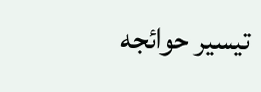تيسير حوائجه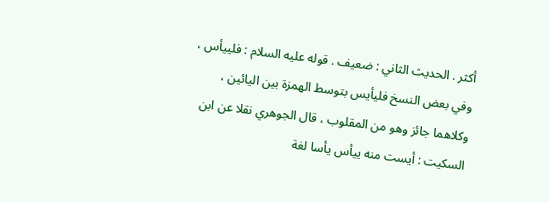أكثر . الحديث الثاني : ضعيف . قوله عليه السلام : فلييأس ، وفي بعض النسخ فليأيس بتوسط الهمزة بين اليائين ، وكلاهما جائز وهو من المقلوب ، قال الجوهري نقلا عن ابن السكيت : أيست منه ييأس يأسا لغة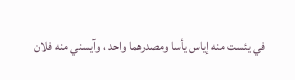في يئست منه إياس يأسا ومصدرهما واحد ، وآيسني منه فلان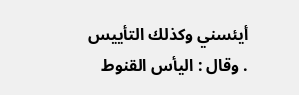أيئسني وكذلك التأييس . وقال : اليأس القنوط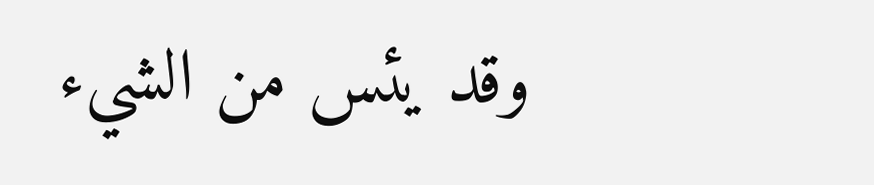وقد يئس من الشيء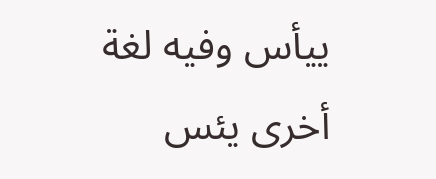ييأس وفيه لغة أخرى يئس